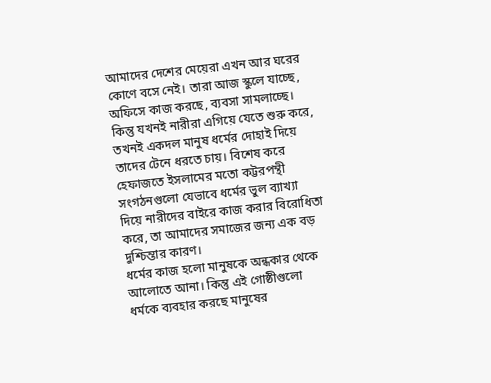আমাদের দেশের মেয়েরা এখন আর ঘরের কোণে বসে নেই। তারা আজ স্কুলে যাচ্ছে, অফিসে কাজ করছে, ব্যবসা সামলাচ্ছে। কিন্তু যখনই নারীরা এগিয়ে যেতে শুরু করে, তখনই একদল মানুষ ধর্মের দোহাই দিয়ে তাদের টেনে ধরতে চায়। বিশেষ করে হেফাজতে ইসলামের মতো কট্টরপন্থী সংগঠনগুলো যেভাবে ধর্মের ভুল ব্যাখ্যা দিয়ে নারীদের বাইরে কাজ করার বিরোধিতা করে, তা আমাদের সমাজের জন্য এক বড় দুশ্চিন্তার কারণ।
ধর্মের কাজ হলো মানুষকে অন্ধকার থেকে আলোতে আনা। কিন্তু এই গোষ্ঠীগুলো ধর্মকে ব্যবহার করছে মানুষের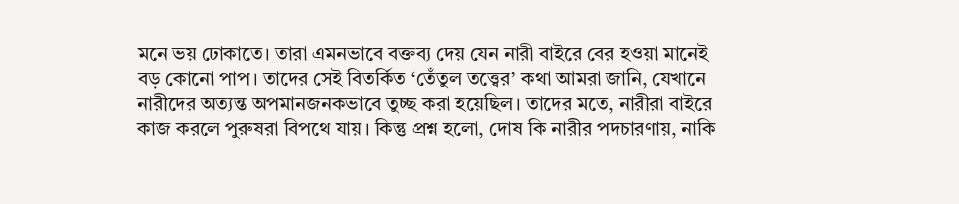মনে ভয় ঢোকাতে। তারা এমনভাবে বক্তব্য দেয় যেন নারী বাইরে বের হওয়া মানেই বড় কোনো পাপ। তাদের সেই বিতর্কিত ‘তেঁতুল তত্ত্বের’ কথা আমরা জানি, যেখানে নারীদের অত্যন্ত অপমানজনকভাবে তুচ্ছ করা হয়েছিল। তাদের মতে, নারীরা বাইরে কাজ করলে পুরুষরা বিপথে যায়। কিন্তু প্রশ্ন হলো, দোষ কি নারীর পদচারণায়, নাকি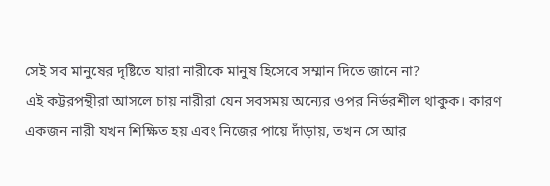সেই সব মানুষের দৃষ্টিতে যারা নারীকে মানুষ হিসেবে সম্মান দিতে জানে না?
এই কট্টরপন্থীরা আসলে চায় নারীরা যেন সবসময় অন্যের ওপর নির্ভরশীল থাকুক। কারণ একজন নারী যখন শিক্ষিত হয় এবং নিজের পায়ে দাঁড়ায়, তখন সে আর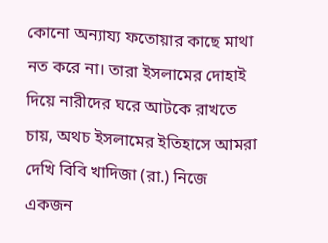কোনো অন্যায্য ফতোয়ার কাছে মাথা নত করে না। তারা ইসলামের দোহাই দিয়ে নারীদের ঘরে আটকে রাখতে চায়, অথচ ইসলামের ইতিহাসে আমরা দেখি বিবি খাদিজা (রা.) নিজে একজন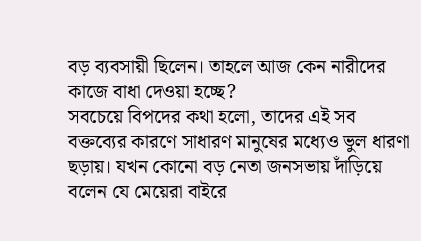বড় ব্যবসায়ী ছিলেন। তাহলে আজ কেন নারীদের কাজে বাধা দেওয়া হচ্ছে?
সবচেয়ে বিপদের কথা হলো, তাদের এই সব বক্তব্যের কারণে সাধারণ মানুষের মধ্যেও ভুল ধারণা ছড়ায়। যখন কোনো বড় নেতা জনসভায় দাঁড়িয়ে বলেন যে মেয়েরা বাইরে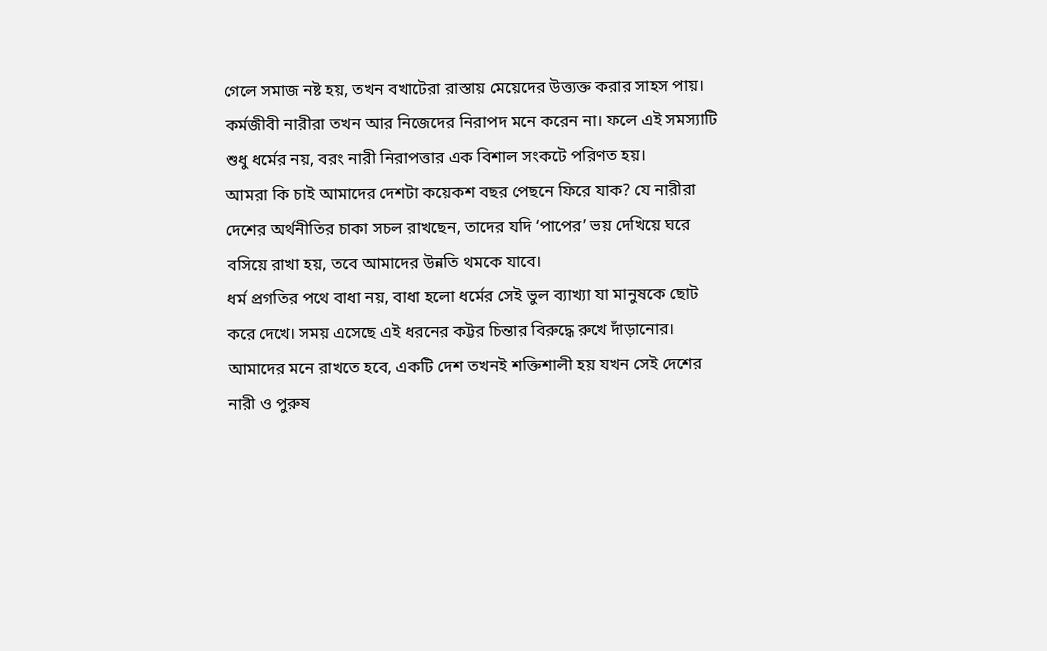গেলে সমাজ নষ্ট হয়, তখন বখাটেরা রাস্তায় মেয়েদের উত্ত্যক্ত করার সাহস পায়। কর্মজীবী নারীরা তখন আর নিজেদের নিরাপদ মনে করেন না। ফলে এই সমস্যাটি শুধু ধর্মের নয়, বরং নারী নিরাপত্তার এক বিশাল সংকটে পরিণত হয়।
আমরা কি চাই আমাদের দেশটা কয়েকশ বছর পেছনে ফিরে যাক? যে নারীরা দেশের অর্থনীতির চাকা সচল রাখছেন, তাদের যদি ‘পাপের’ ভয় দেখিয়ে ঘরে বসিয়ে রাখা হয়, তবে আমাদের উন্নতি থমকে যাবে।
ধর্ম প্রগতির পথে বাধা নয়, বাধা হলো ধর্মের সেই ভুল ব্যাখ্যা যা মানুষকে ছোট করে দেখে। সময় এসেছে এই ধরনের কট্টর চিন্তার বিরুদ্ধে রুখে দাঁড়ানোর। আমাদের মনে রাখতে হবে, একটি দেশ তখনই শক্তিশালী হয় যখন সেই দেশের নারী ও পুরুষ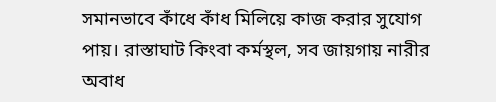সমানভাবে কাঁধে কাঁধ মিলিয়ে কাজ করার সুযোগ পায়। রাস্তাঘাট কিংবা কর্মস্থল, সব জায়গায় নারীর অবাধ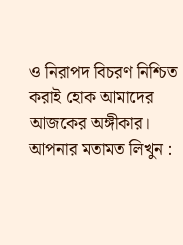ও নিরাপদ বিচরণ নিশ্চিত করাই হোক আমাদের আজকের অঙ্গীকার।
আপনার মতামত লিখুন :